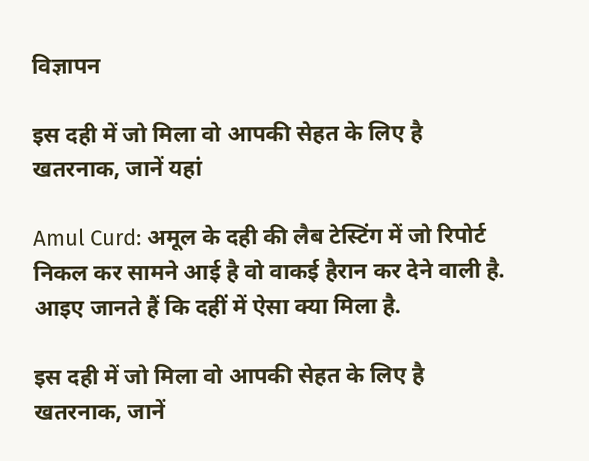विज्ञापन

इस दही में जो मिला वो आपकी सेहत के लिए है खतरनाक, जानें यहां

Amul Curd: अमूल के दही की लैब टेस्टिंग में जो रिपोर्ट निकल कर सामने आई है वो वाकई हैरान कर देने वाली है. आइए जानते हैं कि दहीं में ऐसा क्या मिला है.

इस दही में जो मिला वो आपकी सेहत के लिए है खतरनाक, जानें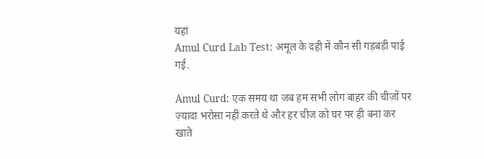यहां
Amul Curd Lab Test: अमूल के दही में कौन सी गड़बड़ी पाई गई.

Amul Curd: एक समय था जब हम सभी लोग बाहर की चीज़ों पर ज़्यादा भरोसा नहीं करते थे और हर चीज को घर पर ही बना कर खाते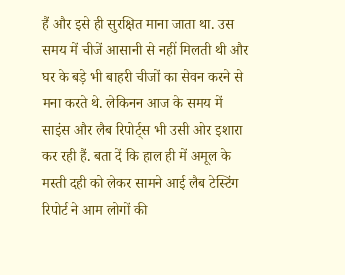हैं और इसे ही सुरक्षित माना जाता था. उस समय में चीजें आसानी से नहीं मिलती थी और घर के बड़े भी बाहरी चीजों का सेवन करने से मना करते थे. लेकिनन आज के समय में साइंस और लैब रिपोर्ट्स भी उसी ओर इशारा कर रही हैं. बता दें कि हाल ही में अमूल के मस्ती दही को लेकर सामने आई लैब टेस्टिंग रिपोर्ट ने आम लोगों की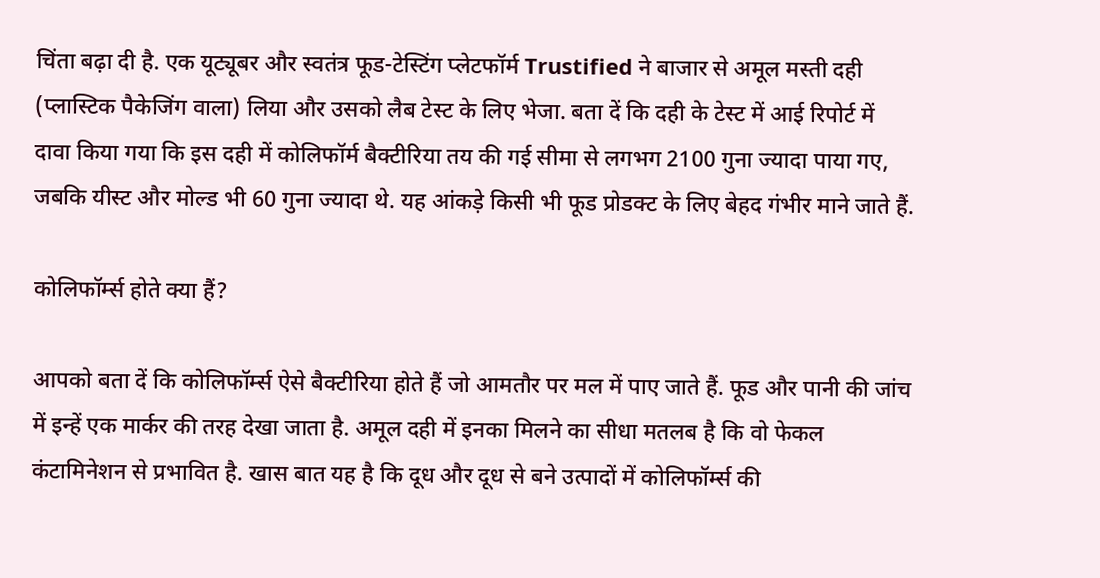चिंता बढ़ा दी है. एक यूट्यूबर और स्वतंत्र फूड-टेस्टिंग प्लेटफॉर्म Trustified ने बाजार से अमूल मस्ती दही (प्लास्टिक पैकेजिंग वाला) लिया और उसको लैब टेस्ट के लिए भेजा. बता दें कि दही के टेस्ट में आई रिपोर्ट में दावा किया गया कि इस दही में कोलिफॉर्म बैक्टीरिया तय की गई सीमा से लगभग 2100 गुना ज्यादा पाया गए, जबकि यीस्ट और मोल्ड भी 60 गुना ज्यादा थे. यह आंकड़े किसी भी फूड प्रोडक्ट के लिए बेहद गंभीर माने जाते हैं.

कोलिफॉर्म्स होते क्या हैं?

आपको बता दें कि कोलिफॉर्म्स ऐसे बैक्टीरिया होते हैं जो आमतौर पर मल में पाए जाते हैं. फूड और पानी की जांच में इन्हें एक मार्कर की तरह देखा जाता है. अमूल दही में इनका मिलने का सीधा मतलब है कि वो फेकल कंटामिनेशन से प्रभावित है. खास बात यह है कि दूध और दूध से बने उत्पादों में कोलिफॉर्म्स की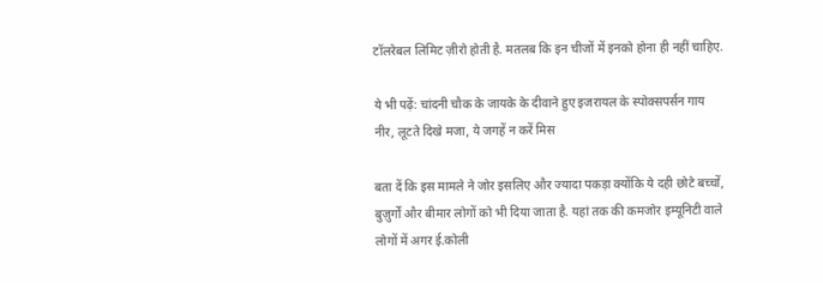टॉलरेबल लिमिट ज़ीरो होती है. मतलब कि इन चीजों में इनको होना ही नहीं चाहिए.

ये भी पढ़ें: चांदनी चौक के जायके के दीवाने हुए इजरायल के स्पोक्सपर्सन गाय नीर, लूटते द‍िखे मजा, ये जगहें न करें मिस

बता दें कि इस मामले ने जोर इसलिए और ज्यादा पकड़ा क्योंकि ये दही छोटे बच्चों, बुज़ुर्गों और बीमार लोगों को भी दिया जाता है. यहां तक की कमजोर इम्यूनिटी वाले लोगों में अगर ई.कोली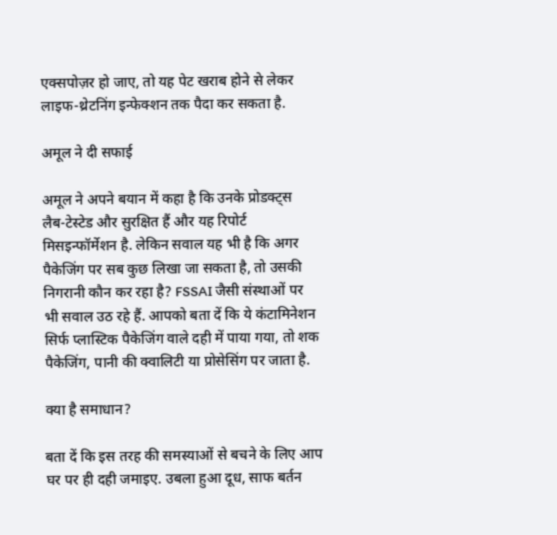एक्सपोज़र हो जाए, तो यह पेट खराब होने से लेकर लाइफ-थ्रेटनिंग इन्फेक्शन तक पैदा कर सकता है.

अमूल ने दी सफाई

अमूल ने अपने बयान में कहा है कि उनके प्रोडक्ट्स लैब-टेस्टेड और सुरक्षित हैं और यह रिपोर्ट मिसइन्फॉर्मेशन है. लेकिन सवाल यह भी है कि अगर पैकेजिंग पर सब कुछ लिखा जा सकता है, तो उसकी निगरानी कौन कर रहा है? FSSAI जैसी संस्थाओं पर भी सवाल उठ रहे हैं. आपको बता दें कि ये कंटामिनेशन सिर्फ प्लास्टिक पैकेजिंग वाले दही में पाया गया, तो शक पैकेजिंग, पानी की क्वालिटी या प्रोसेसिंग पर जाता है.

क्या है समाधान?

बता दें कि इस तरह की समस्याओं से बचने के लिए आप घर पर ही दही जमाइए. उबला हुआ दूध, साफ बर्तन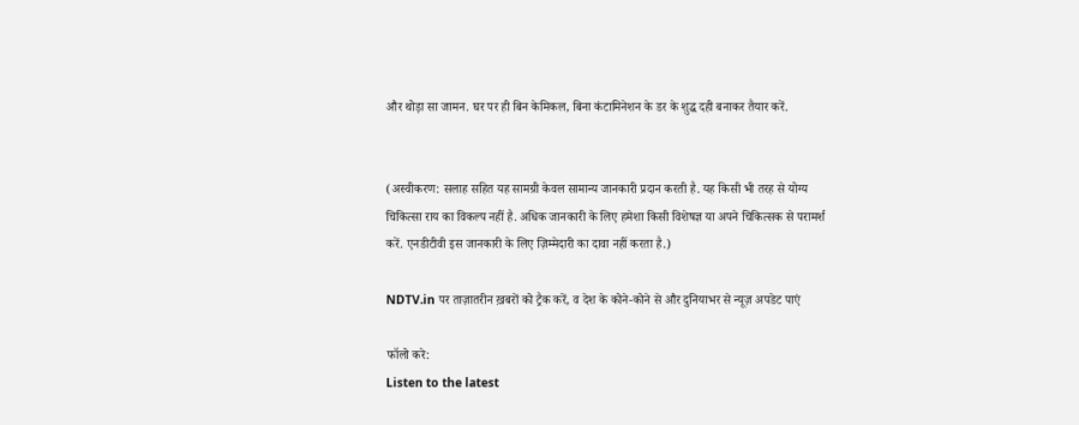और थोड़ा सा जामन. घर पर ही बिन केमिकल, बिना कंटामिनेशन के डर के शुद्ध दही बनाकर तैयार करें.


(अस्वीकरण: सलाह सहित यह सामग्री केवल सामान्य जानकारी प्रदान करती है. यह किसी भी तरह से योग्य चिकित्सा राय का विकल्प नहीं है. अधिक जानकारी के लिए हमेशा किसी विशेषज्ञ या अपने चिकित्सक से परामर्श करें. एनडीटीवी इस जानकारी के लिए ज़िम्मेदारी का दावा नहीं करता है.)

NDTV.in पर ताज़ातरीन ख़बरों को ट्रैक करें, व देश के कोने-कोने से और दुनियाभर से न्यूज़ अपडेट पाएं

फॉलो करे:
Listen to the latest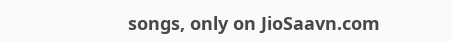songs, only on JioSaavn.com